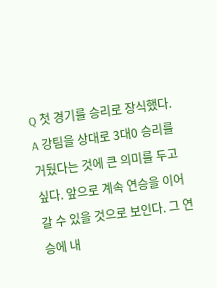Q 첫 경기를 승리로 장식했다.
A 강팀을 상대로 3대0 승리를 거뒀다는 것에 큰 의미를 두고 싶다. 앞으로 계속 연승을 이어갈 수 있을 것으로 보인다. 그 연승에 내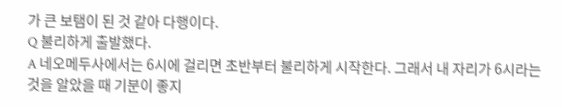가 큰 보탬이 된 것 같아 다행이다.
Q 불리하게 출발했다.
A 네오메두사에서는 6시에 걸리면 초반부터 불리하게 시작한다. 그래서 내 자리가 6시라는 것을 알았을 때 기분이 좋지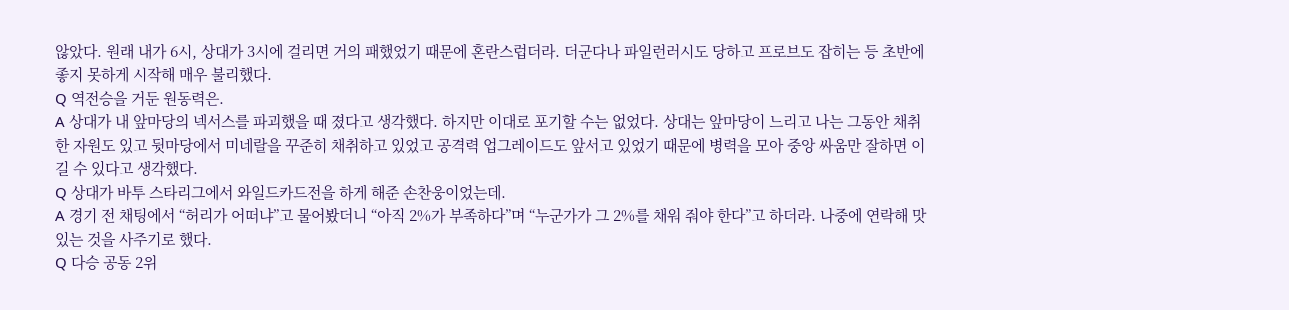않았다. 원래 내가 6시, 상대가 3시에 걸리면 거의 패했었기 때문에 혼란스럽더라. 더군다나 파일런러시도 당하고 프로브도 잡히는 등 초반에 좋지 못하게 시작해 매우 불리했다.
Q 역전승을 거둔 원동력은.
A 상대가 내 앞마당의 넥서스를 파괴했을 때 졌다고 생각했다. 하지만 이대로 포기할 수는 없었다. 상대는 앞마당이 느리고 나는 그동안 채취한 자원도 있고 뒷마당에서 미네랄을 꾸준히 채취하고 있었고 공격력 업그레이드도 앞서고 있었기 때문에 병력을 모아 중앙 싸움만 잘하면 이길 수 있다고 생각했다.
Q 상대가 바투 스타리그에서 와일드카드전을 하게 해준 손찬웅이었는데.
A 경기 전 채팅에서 “허리가 어떠냐”고 물어봤더니 “아직 2%가 부족하다”며 “누군가가 그 2%를 채워 줘야 한다”고 하더라. 나중에 연락해 맛있는 것을 사주기로 했다.
Q 다승 공동 2위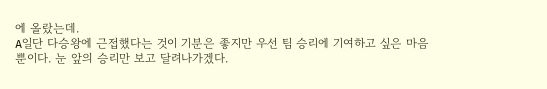에 올랐는데.
A일단 다승왕에 근접했다는 것이 기분은 좋지만 우선 팀 승리에 기여하고 싶은 마음뿐이다. 눈 앞의 승리만 보고 달려나가겠다.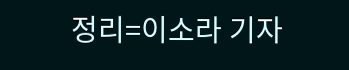정리=이소라 기자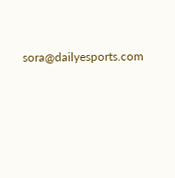sora@dailyesports.com